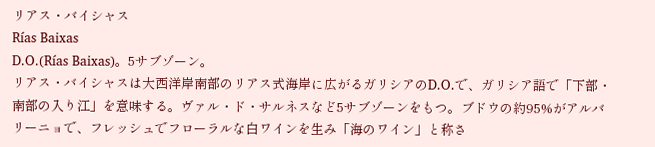リアス・バイシャス
Rías Baixas
D.O.(Rías Baixas)。5サブゾーン。
リアス・バイシャスは大西洋岸南部のリアス式海岸に広がるガリシアのD.O.で、ガリシア語で「下部・南部の入り江」を意味する。ヴァル・ド・サルネスなど5サブゾーンをもつ。ブドウの約95%がアルバリーニョで、フレッシュでフローラルな白ワインを生み「海のワイン」と称さ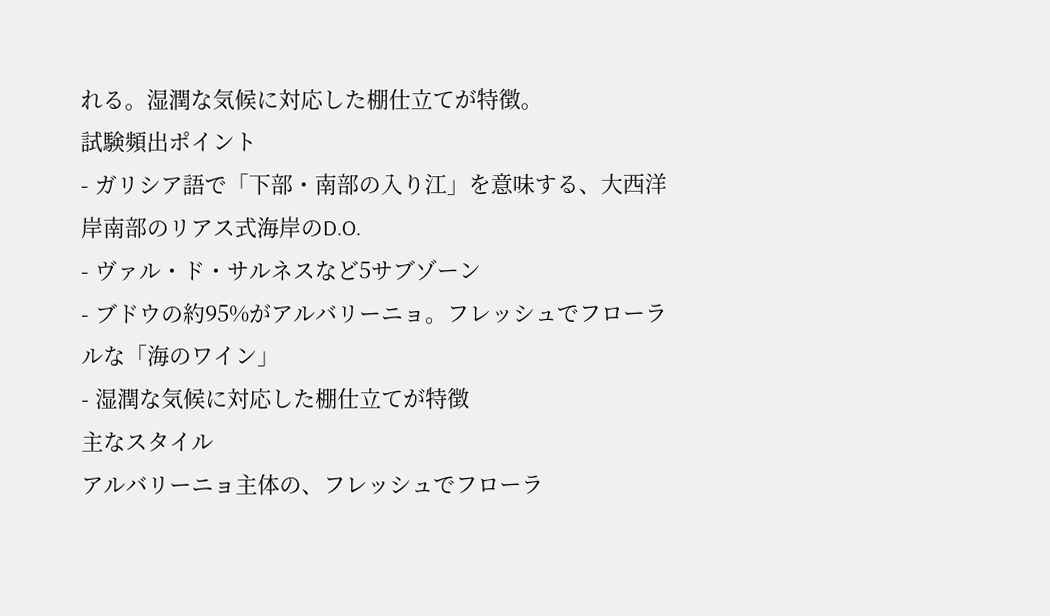れる。湿潤な気候に対応した棚仕立てが特徴。
試験頻出ポイント
- ガリシア語で「下部・南部の入り江」を意味する、大西洋岸南部のリアス式海岸のD.O.
- ヴァル・ド・サルネスなど5サブゾーン
- ブドウの約95%がアルバリーニョ。フレッシュでフローラルな「海のワイン」
- 湿潤な気候に対応した棚仕立てが特徴
主なスタイル
アルバリーニョ主体の、フレッシュでフローラ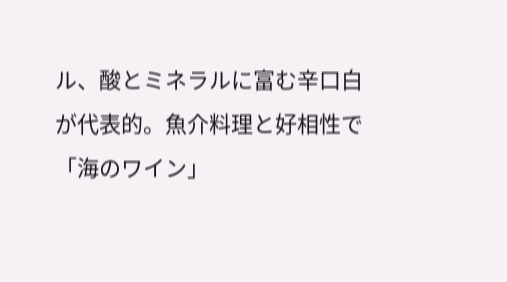ル、酸とミネラルに富む辛口白が代表的。魚介料理と好相性で「海のワイン」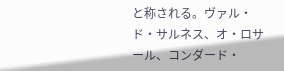と称される。ヴァル・ド・サルネス、オ・ロサール、コンダード・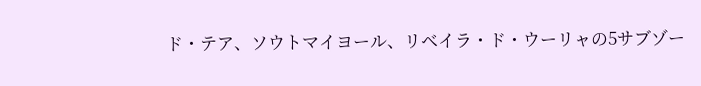ド・テア、ソウトマイヨール、リベイラ・ド・ウーリャの5サブゾー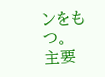ンをもつ。
主要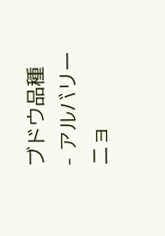ブドウ品種
- アルバリーニョ